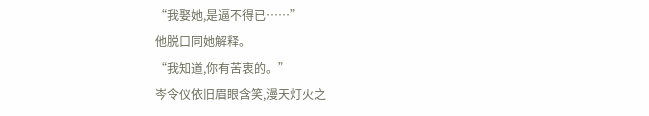“我娶她,是逼不得已……”
他脱口同她解释。
“我知道,你有苦衷的。”
岑令仪依旧眉眼含笑,漫天灯火之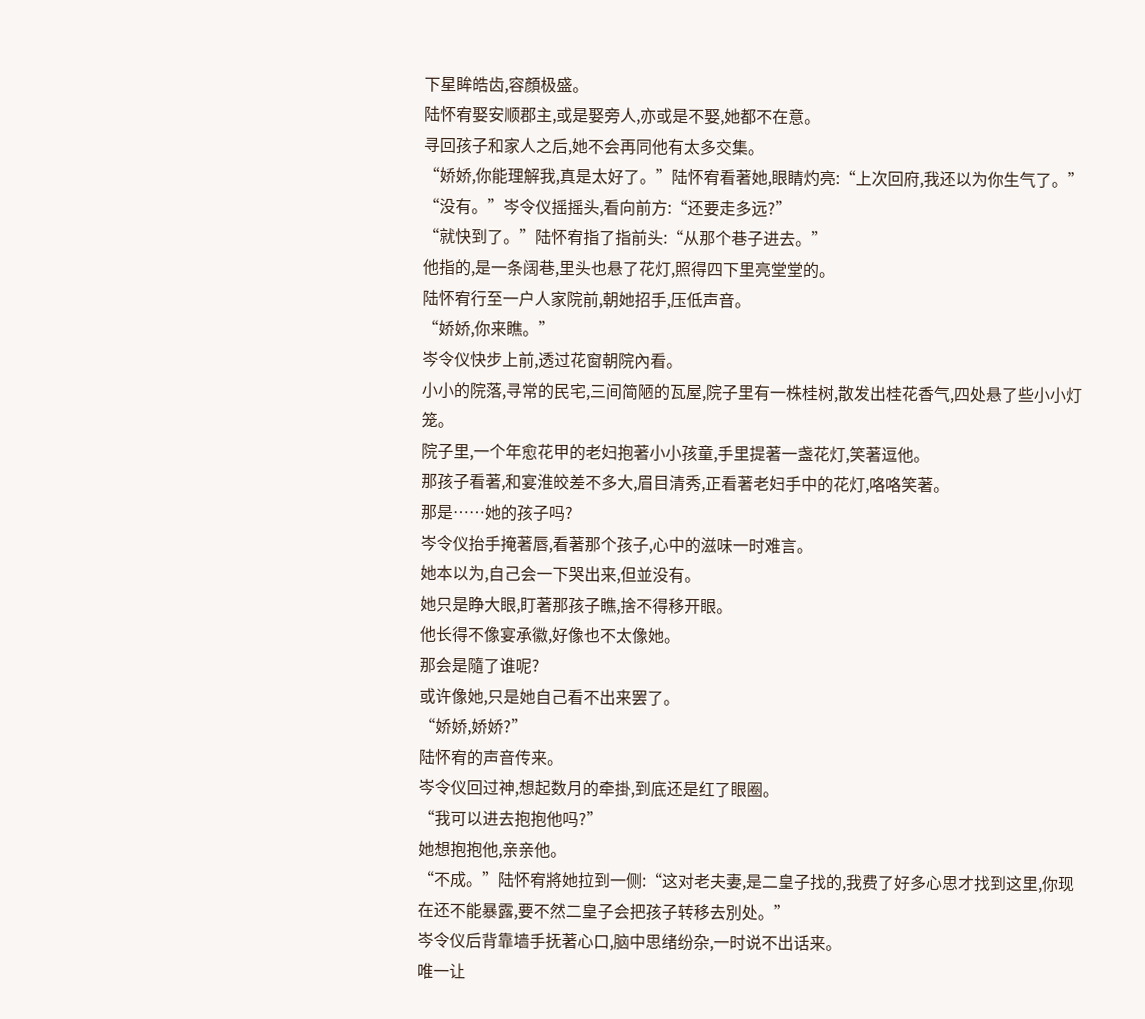下星眸皓齿,容顏极盛。
陆怀宥娶安顺郡主,或是娶旁人,亦或是不娶,她都不在意。
寻回孩子和家人之后,她不会再同他有太多交集。
“娇娇,你能理解我,真是太好了。”陆怀宥看著她,眼睛灼亮:“上次回府,我还以为你生气了。”
“没有。”岑令仪摇摇头,看向前方:“还要走多远?”
“就快到了。”陆怀宥指了指前头:“从那个巷子进去。”
他指的,是一条阔巷,里头也悬了花灯,照得四下里亮堂堂的。
陆怀宥行至一户人家院前,朝她招手,压低声音。
“娇娇,你来瞧。”
岑令仪快步上前,透过花窗朝院內看。
小小的院落,寻常的民宅,三间简陋的瓦屋,院子里有一株桂树,散发出桂花香气,四处悬了些小小灯笼。
院子里,一个年愈花甲的老妇抱著小小孩童,手里提著一盏花灯,笑著逗他。
那孩子看著,和宴淮皎差不多大,眉目清秀,正看著老妇手中的花灯,咯咯笑著。
那是……她的孩子吗?
岑令仪抬手掩著唇,看著那个孩子,心中的滋味一时难言。
她本以为,自己会一下哭出来,但並没有。
她只是睁大眼,盯著那孩子瞧,捨不得移开眼。
他长得不像宴承徽,好像也不太像她。
那会是隨了谁呢?
或许像她,只是她自己看不出来罢了。
“娇娇,娇娇?”
陆怀宥的声音传来。
岑令仪回过神,想起数月的牵掛,到底还是红了眼圈。
“我可以进去抱抱他吗?”
她想抱抱他,亲亲他。
“不成。”陆怀宥將她拉到一侧:“这对老夫妻,是二皇子找的,我费了好多心思才找到这里,你现在还不能暴露,要不然二皇子会把孩子转移去別处。”
岑令仪后背靠墙手抚著心口,脑中思绪纷杂,一时说不出话来。
唯一让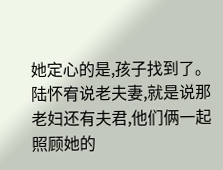她定心的是,孩子找到了。
陆怀宥说老夫妻,就是说那老妇还有夫君,他们俩一起照顾她的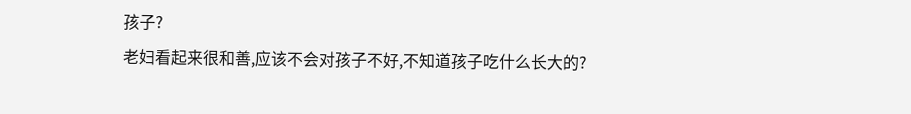孩子?
老妇看起来很和善,应该不会对孩子不好,不知道孩子吃什么长大的?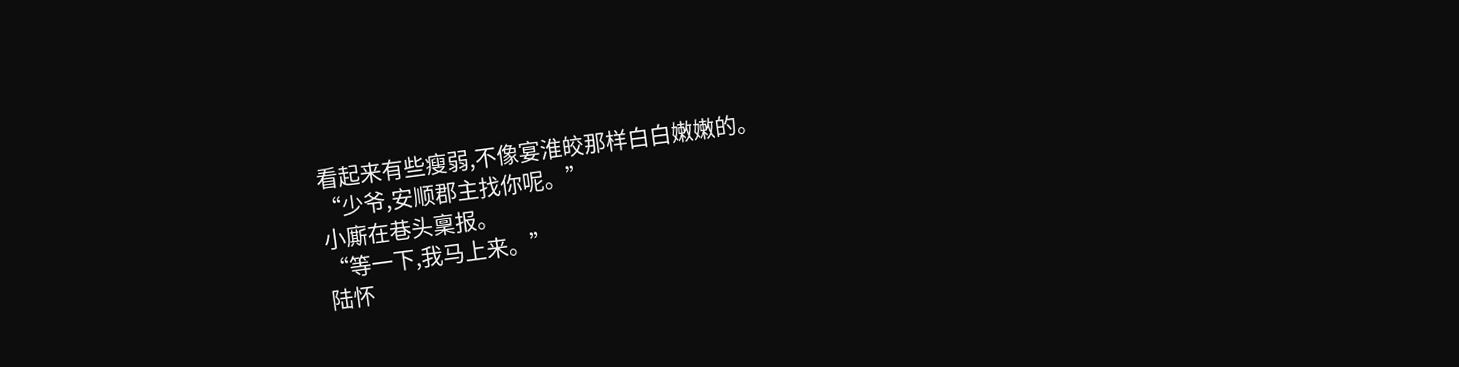看起来有些瘦弱,不像宴淮皎那样白白嫩嫩的。
“少爷,安顺郡主找你呢。”
小廝在巷头稟报。
“等一下,我马上来。”
陆怀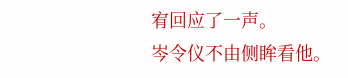宥回应了一声。
岑令仪不由侧眸看他。